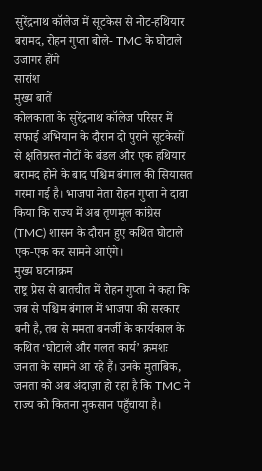सुरेंद्रनाथ कॉलेज में सूटकेस से नोट-हथियार बरामद, रोहन गुप्ता बोले- TMC के घोटाले उजागर होंगे
सारांश
मुख्य बातें
कोलकाता के सुरेंद्रनाथ कॉलेज परिसर में सफाई अभियान के दौरान दो पुराने सूटकेसों से क्षतिग्रस्त नोटों के बंडल और एक हथियार बरामद होने के बाद पश्चिम बंगाल की सियासत गरमा गई है। भाजपा नेता रोहन गुप्ता ने दावा किया कि राज्य में अब तृणमूल कांग्रेस (TMC) शासन के दौरान हुए कथित घोटाले एक-एक कर सामने आएंगे।
मुख्य घटनाक्रम
राष्ट्र प्रेस से बातचीत में रोहन गुप्ता ने कहा कि जब से पश्चिम बंगाल में भाजपा की सरकार बनी है, तब से ममता बनर्जी के कार्यकाल के कथित ‘घोटाले और गलत कार्य’ क्रमशः जनता के सामने आ रहे हैं। उनके मुताबिक, जनता को अब अंदाज़ा हो रहा है कि TMC ने राज्य को कितना नुकसान पहुँचाया है।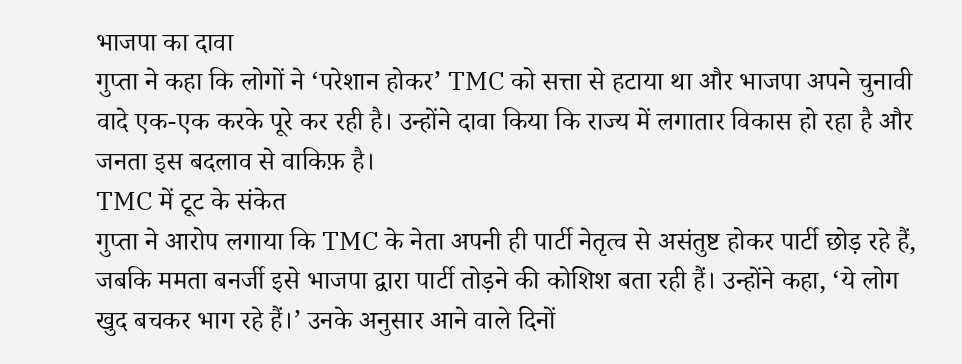भाजपा का दावा
गुप्ता ने कहा कि लोगों ने ‘परेशान होकर’ TMC को सत्ता से हटाया था और भाजपा अपने चुनावी वादे एक-एक करके पूरे कर रही है। उन्होंने दावा किया कि राज्य में लगातार विकास हो रहा है और जनता इस बदलाव से वाकिफ़ है।
TMC में टूट के संकेत
गुप्ता ने आरोप लगाया कि TMC के नेता अपनी ही पार्टी नेतृत्व से असंतुष्ट होकर पार्टी छोड़ रहे हैं, जबकि ममता बनर्जी इसे भाजपा द्वारा पार्टी तोड़ने की कोशिश बता रही हैं। उन्होंने कहा, ‘ये लोग खुद बचकर भाग रहे हैं।’ उनके अनुसार आने वाले दिनों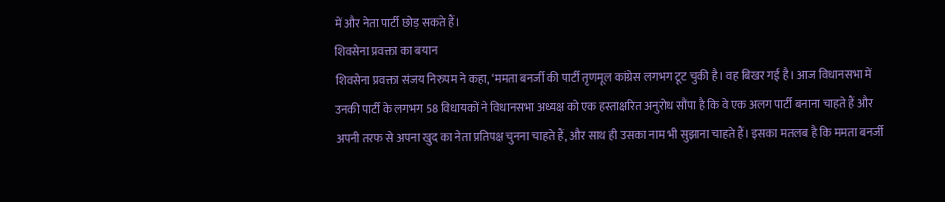में और नेता पार्टी छोड़ सकते हैं।
शिवसेना प्रवक्ता का बयान
शिवसेना प्रवक्ता संजय निरुपम ने कहा, ‘ममता बनर्जी की पार्टी तृणमूल कांग्रेस लगभग टूट चुकी है। वह बिखर गई है। आज विधानसभा में उनकी पार्टी के लगभग 58 विधायकों ने विधानसभा अध्यक्ष को एक हस्ताक्षरित अनुरोध सौंपा है कि वे एक अलग पार्टी बनाना चाहते हैं और अपनी तरफ से अपना खुद का नेता प्रतिपक्ष चुनना चाहते हैं, और साथ ही उसका नाम भी सुझाना चाहते हैं। इसका मतलब है कि ममता बनर्जी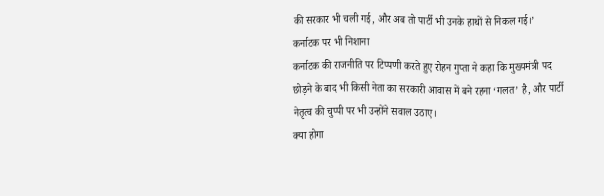की सरकार भी चली गई, और अब तो पार्टी भी उनके हाथों से निकल गई।’
कर्नाटक पर भी निशाना
कर्नाटक की राजनीति पर टिप्पणी करते हुए रोहन गुप्ता ने कहा कि मुख्यमंत्री पद छोड़ने के बाद भी किसी नेता का सरकारी आवास में बने रहना ‘गलत’ है, और पार्टी नेतृत्व की चुप्पी पर भी उन्होंने सवाल उठाए।
क्या होगा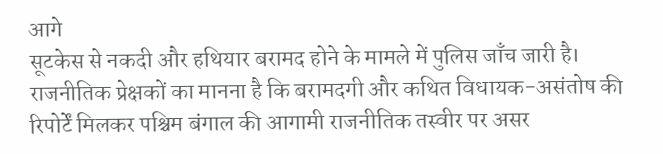आगे
सूटकेस से नकदी और हथियार बरामद होने के मामले में पुलिस जाँच जारी है। राजनीतिक प्रेक्षकों का मानना है कि बरामदगी और कथित विधायक-असंतोष की रिपोर्टें मिलकर पश्चिम बंगाल की आगामी राजनीतिक तस्वीर पर असर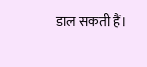डाल सकती हैं।